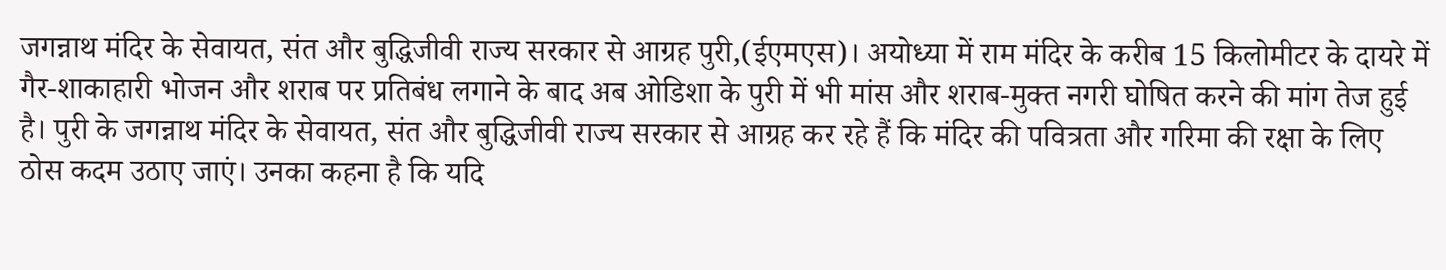जगन्नाथ मंदिर के सेवायत, संत और बुद्धिजीवी राज्य सरकार से आग्रह पुरी,(ईएमएस)। अयोध्या में राम मंदिर के करीब 15 किलोमीटर के दायरे में गैर-शाकाहारी भोजन और शराब पर प्रतिबंध लगाने के बाद अब ओडिशा के पुरी में भी मांस और शराब-मुक्त नगरी घोषित करने की मांग तेज हुई है। पुरी के जगन्नाथ मंदिर के सेवायत, संत और बुद्धिजीवी राज्य सरकार से आग्रह कर रहे हैं कि मंदिर की पवित्रता और गरिमा की रक्षा के लिए ठोस कदम उठाए जाएं। उनका कहना है कि यदि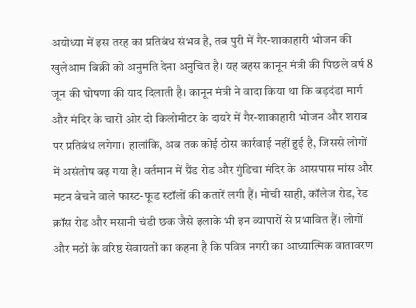अयोध्या में इस तरह का प्रतिबंध संभव है, तब पुरी में गैर-शाकाहारी भोजन की खुलेआम बिक्री को अनुमति देना अनुचित है। यह बहस कानून मंत्री की पिछले वर्ष 8 जून की घोषणा की याद दिलाती है। कानून मंत्री ने वादा किया था कि बड़दंडा मार्ग और मंदिर के चारों ओर दो किलोमीटर के दायरे में गैर-शाकाहारी भोजन और शराब पर प्रतिबंध लगेगा। हालांकि, अब तक कोई ठोस कार्रवाई नहीं हुई है, जिससे लोगों में असंतोष बढ़ गया है। वर्तमान में ग्रैंड रोड और गुंडिचा मंदिर के आसपास मांस और मटन बेचने वाले फास्ट-फूड स्टॉलों की कतारें लगी हैं। मोची साही, कॉलेज रोड, रेड क्रॉस रोड और मसानी चंडी छक जैसे इलाके भी इन व्यापारों से प्रभावित हैं। लोगों और मठों के वरिष्ठ सेवायतों का कहना है कि पवित्र नगरी का आध्यात्मिक वातावरण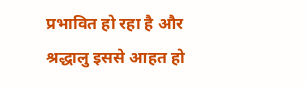प्रभावित हो रहा है और श्रद्धालु इससे आहत हो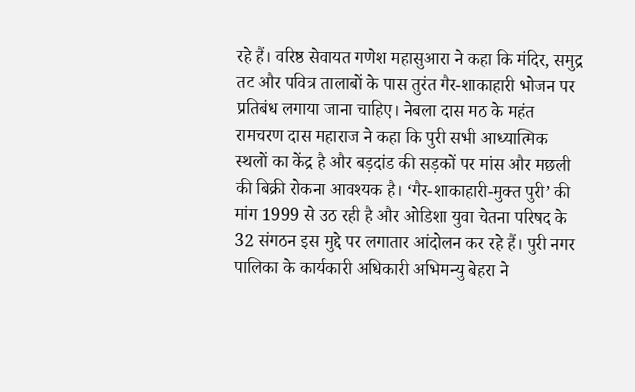रहे हैं। वरिष्ठ सेवायत गणेश महासुआरा ने कहा कि मंदिर, समुद्र तट और पवित्र तालाबों के पास तुरंत गैर-शाकाहारी भोजन पर प्रतिबंध लगाया जाना चाहिए। नेबला दास मठ के महंत रामचरण दास महाराज ने कहा कि पुरी सभी आध्यात्मिक स्थलों का केंद्र है और बड़दांड की सड़कों पर मांस और मछली की बिक्री रोकना आवश्यक है। ‘गैर-शाकाहारी-मुक्त पुरी’ की मांग 1999 से उठ रही है और ओडिशा युवा चेतना परिषद के 32 संगठन इस मुद्दे पर लगातार आंदोलन कर रहे हैं। पुरी नगर पालिका के कार्यकारी अधिकारी अभिमन्यु बेहरा ने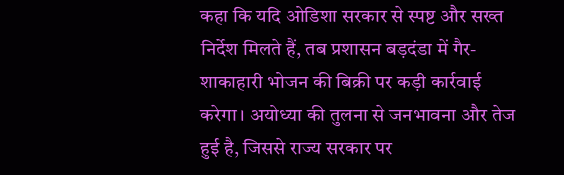कहा कि यदि ओडिशा सरकार से स्पष्ट और सख्त निर्देश मिलते हैं, तब प्रशासन बड़दंडा में गैर-शाकाहारी भोजन की बिक्री पर कड़ी कार्रवाई करेगा। अयोध्या की तुलना से जनभावना और तेज हुई है, जिससे राज्य सरकार पर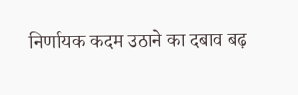निर्णायक कदम उठाने का दबाव बढ़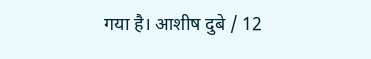गया है। आशीष दुबे / 12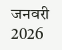जनवरी 2026